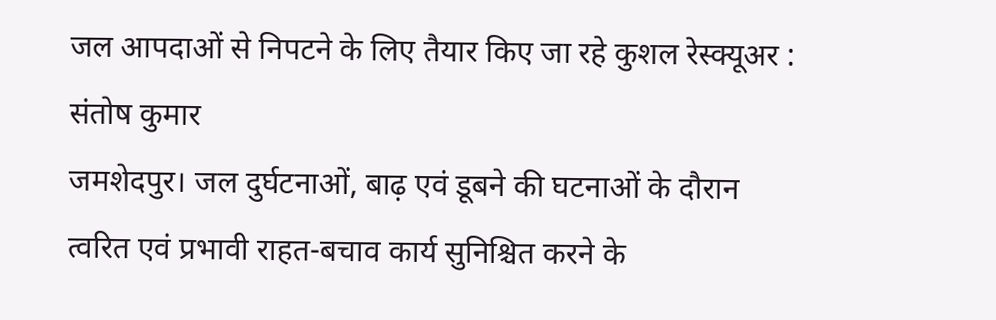जल आपदाओं से निपटने के लिए तैयार किए जा रहे कुशल रेस्क्यूअर : संतोष कुमार
जमशेदपुर। जल दुर्घटनाओं, बाढ़ एवं डूबने की घटनाओं के दौरान त्वरित एवं प्रभावी राहत-बचाव कार्य सुनिश्चित करने के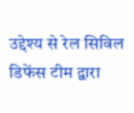उद्देश्य से रेल सिविल डिफेंस टीम द्वारा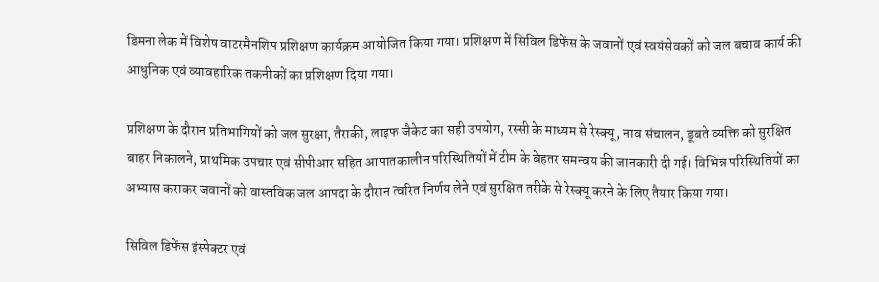डिमना लेक में विशेष वाटरमैनशिप प्रशिक्षण कार्यक्रम आयोजित किया गया। प्रशिक्षण में सिविल डिफेंस के जवानों एवं स्वयंसेवकों को जल बचाव कार्य की आधुनिक एवं व्यावहारिक तकनीकों का प्रशिक्षण दिया गया।

प्रशिक्षण के दौरान प्रतिभागियों को जल सुरक्षा, तैराकी, लाइफ जैकेट का सही उपयोग, रस्सी के माध्यम से रेस्क्यू, नाव संचालन, डूबते व्यक्ति को सुरक्षित बाहर निकालने, प्राथमिक उपचार एवं सीपीआर सहित आपातकालीन परिस्थितियों में टीम के बेहतर समन्वय की जानकारी दी गई। विभिन्न परिस्थितियों का अभ्यास कराकर जवानों को वास्तविक जल आपदा के दौरान त्वरित निर्णय लेने एवं सुरक्षित तरीके से रेस्क्यू करने के लिए तैयार किया गया।

सिविल डिफेंस इंस्पेक्टर एवं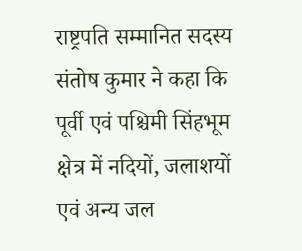राष्ट्रपति सम्मानित सदस्य संतोष कुमार ने कहा कि पूर्वी एवं पश्चिमी सिंहभूम क्षेत्र में नदियों, जलाशयों एवं अन्य जल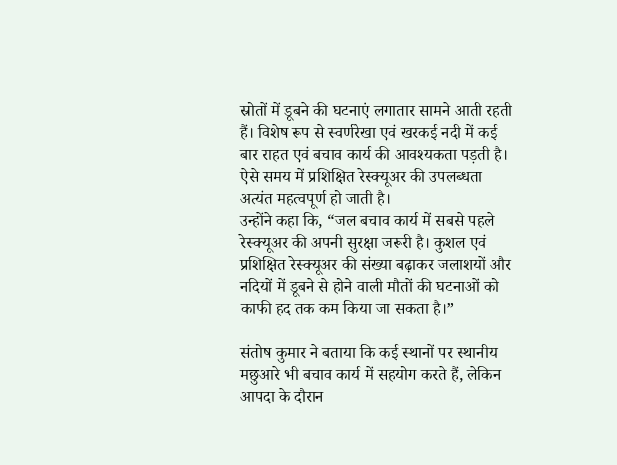स्रोतों में डूबने की घटनाएं लगातार सामने आती रहती हैं। विशेष रूप से स्वर्णरेखा एवं खरकई नदी में कई बार राहत एवं बचाव कार्य की आवश्यकता पड़ती है। ऐसे समय में प्रशिक्षित रेस्क्यूअर की उपलब्धता अत्यंत महत्वपूर्ण हो जाती है।
उन्होंने कहा कि, “जल बचाव कार्य में सबसे पहले रेस्क्यूअर की अपनी सुरक्षा जरूरी है। कुशल एवं प्रशिक्षित रेस्क्यूअर की संख्या बढ़ाकर जलाशयों और नदियों में डूबने से होने वाली मौतों की घटनाओं को काफी हद तक कम किया जा सकता है।”

संतोष कुमार ने बताया कि कई स्थानों पर स्थानीय मछुआरे भी बचाव कार्य में सहयोग करते हैं, लेकिन आपदा के दौरान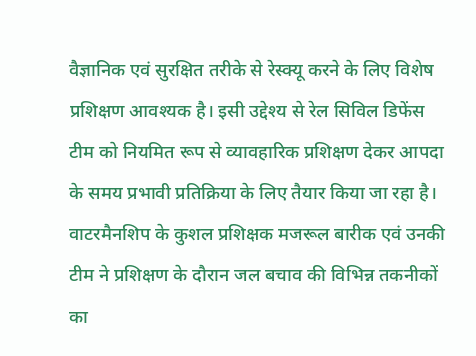वैज्ञानिक एवं सुरक्षित तरीके से रेस्क्यू करने के लिए विशेष प्रशिक्षण आवश्यक है। इसी उद्देश्य से रेल सिविल डिफेंस टीम को नियमित रूप से व्यावहारिक प्रशिक्षण देकर आपदा के समय प्रभावी प्रतिक्रिया के लिए तैयार किया जा रहा है।
वाटरमैनशिप के कुशल प्रशिक्षक मजरूल बारीक एवं उनकी टीम ने प्रशिक्षण के दौरान जल बचाव की विभिन्न तकनीकों का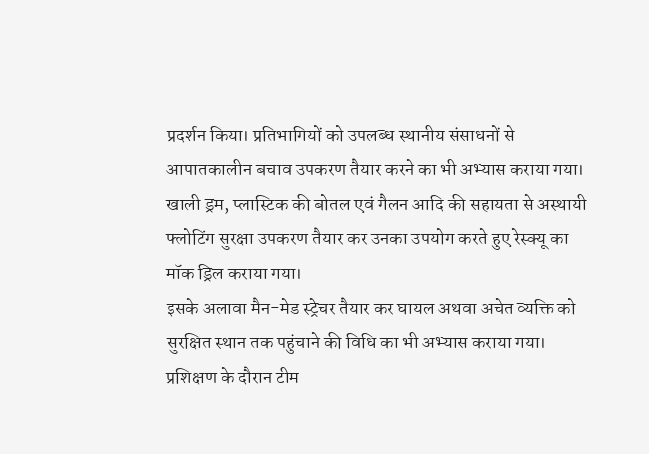प्रदर्शन किया। प्रतिभागियों को उपलब्ध स्थानीय संसाधनों से आपातकालीन बचाव उपकरण तैयार करने का भी अभ्यास कराया गया। खाली ड्रम, प्लास्टिक की बोतल एवं गैलन आदि की सहायता से अस्थायी फ्लोटिंग सुरक्षा उपकरण तैयार कर उनका उपयोग करते हुए रेस्क्यू का मॉक ड्रिल कराया गया।
इसके अलावा मैन-मेड स्ट्रेचर तैयार कर घायल अथवा अचेत व्यक्ति को सुरक्षित स्थान तक पहुंचाने की विधि का भी अभ्यास कराया गया। प्रशिक्षण के दौरान टीम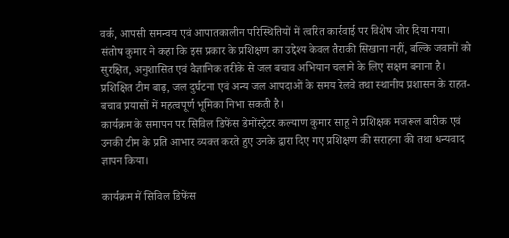वर्क, आपसी समन्वय एवं आपातकालीन परिस्थितियों में त्वरित कार्रवाई पर विशेष जोर दिया गया।
संतोष कुमार ने कहा कि इस प्रकार के प्रशिक्षण का उद्देश्य केवल तैराकी सिखाना नहीं, बल्कि जवानों को सुरक्षित, अनुशासित एवं वैज्ञानिक तरीके से जल बचाव अभियान चलाने के लिए सक्षम बनाना है। प्रशिक्षित टीम बाढ़, जल दुर्घटना एवं अन्य जल आपदाओं के समय रेलवे तथा स्थानीय प्रशासन के राहत-बचाव प्रयासों में महत्वपूर्ण भूमिका निभा सकती है।
कार्यक्रम के समापन पर सिविल डिफेंस डेमोंस्ट्रेटर कल्याण कुमार साहू ने प्रशिक्षक मजरूल बारीक एवं उनकी टीम के प्रति आभार व्यक्त करते हुए उनके द्वारा दिए गए प्रशिक्षण की सराहना की तथा धन्यवाद ज्ञापन किया।

कार्यक्रम में सिविल डिफेंस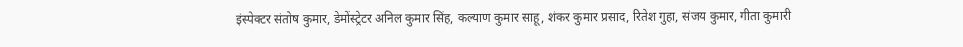इंस्पेक्टर संतोष कुमार, डेमोंस्ट्रेटर अनिल कुमार सिंह, कल्याण कुमार साहू, शंकर कुमार प्रसाद, रितेश गुहा, संजय कुमार, गीता कुमारी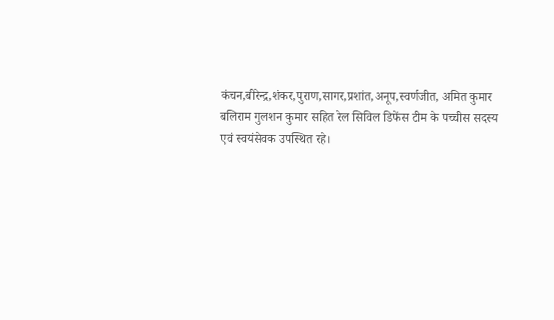कंचन,बीरेन्द्र,शंकर,पुराण,सागर,प्रशांत,अनूप,स्वर्णजीत, अमित कुमार बलिराम गुलशन कुमार सहित रेल सिविल डिफेंस टीम के पच्चीस सदस्य एवं स्वयंसेवक उपस्थित रहे।